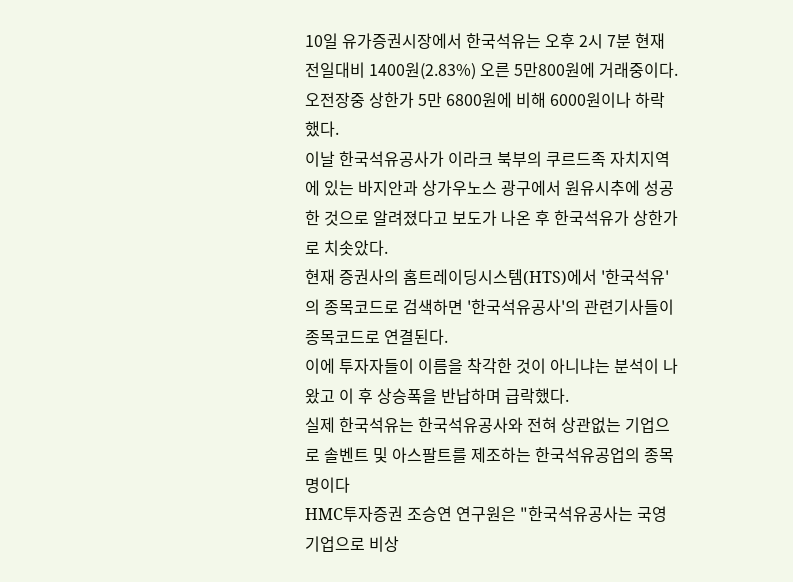10일 유가증권시장에서 한국석유는 오후 2시 7분 현재 전일대비 1400원(2.83%) 오른 5만800원에 거래중이다. 오전장중 상한가 5만 6800원에 비해 6000원이나 하락했다.
이날 한국석유공사가 이라크 북부의 쿠르드족 자치지역에 있는 바지안과 상가우노스 광구에서 원유시추에 성공한 것으로 알려졌다고 보도가 나온 후 한국석유가 상한가로 치솟았다.
현재 증권사의 홈트레이딩시스템(HTS)에서 '한국석유'의 종목코드로 검색하면 '한국석유공사'의 관련기사들이 종목코드로 연결된다.
이에 투자자들이 이름을 착각한 것이 아니냐는 분석이 나왔고 이 후 상승폭을 반납하며 급락했다.
실제 한국석유는 한국석유공사와 전혀 상관없는 기업으로 솔벤트 및 아스팔트를 제조하는 한국석유공업의 종목명이다
HMC투자증권 조승연 연구원은 "한국석유공사는 국영기업으로 비상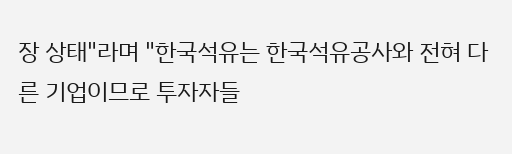장 상태"라며 "한국석유는 한국석유공사와 전혀 다른 기업이므로 투자자들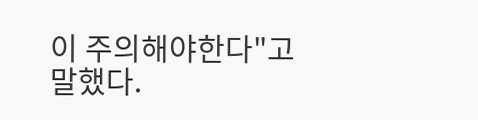이 주의해야한다"고 말했다.